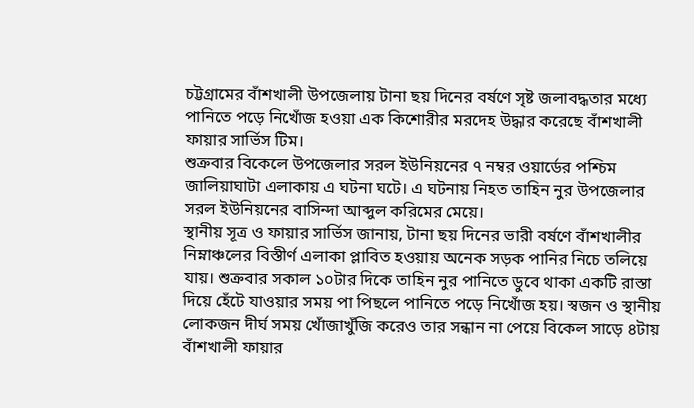চট্টগ্রামের বাঁশখালী উপজেলায় টানা ছয় দিনের বর্ষণে সৃষ্ট জলাবদ্ধতার মধ্যে পানিতে পড়ে নিখোঁজ হওয়া এক কিশোরীর মরদেহ উদ্ধার করেছে বাঁশখালী ফায়ার সার্ভিস টিম।
শুক্রবার বিকেলে উপজেলার সরল ইউনিয়নের ৭ নম্বর ওয়ার্ডের পশ্চিম জালিয়াঘাটা এলাকায় এ ঘটনা ঘটে। এ ঘটনায় নিহত তাহিন নুর উপজেলার সরল ইউনিয়নের বাসিন্দা আব্দুল করিমের মেয়ে।
স্থানীয় সূত্র ও ফায়ার সার্ভিস জানায়, টানা ছয় দিনের ভারী বর্ষণে বাঁশখালীর নিম্নাঞ্চলের বিস্তীর্ণ এলাকা প্লাবিত হওয়ায় অনেক সড়ক পানির নিচে তলিয়ে যায়। শুক্রবার সকাল ১০টার দিকে তাহিন নুর পানিতে ডুবে থাকা একটি রাস্তা দিয়ে হেঁটে যাওয়ার সময় পা পিছলে পানিতে পড়ে নিখোঁজ হয়। স্বজন ও স্থানীয় লোকজন দীর্ঘ সময় খোঁজাখুঁজি করেও তার সন্ধান না পেয়ে বিকেল সাড়ে ৪টায় বাঁশখালী ফায়ার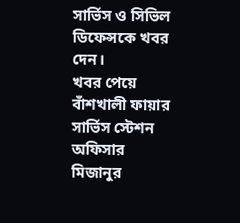সার্ভিস ও সিভিল ডিফেন্সকে খবর দেন।
খবর পেয়ে বাঁশখালী ফায়ার সার্ভিস স্টেশন অফিসার মিজানুর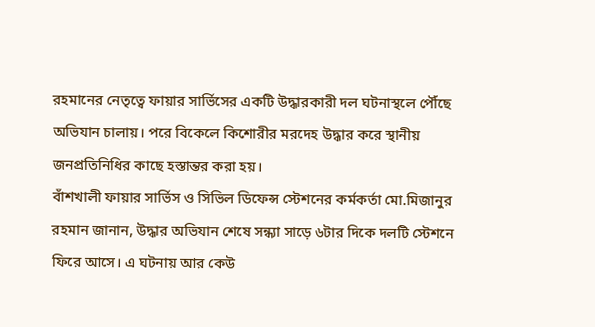রহমানের নেতৃত্বে ফায়ার সার্ভিসের একটি উদ্ধারকারী দল ঘটনাস্থলে পৌঁছে অভিযান চালায়। পরে বিকেলে কিশোরীর মরদেহ উদ্ধার করে স্থানীয় জনপ্রতিনিধির কাছে হস্তান্তর করা হয়।
বাঁশখালী ফায়ার সার্ভিস ও সিভিল ডিফেন্স স্টেশনের কর্মকর্তা মো.মিজানুর রহমান জানান, উদ্ধার অভিযান শেষে সন্ধ্যা সাড়ে ৬টার দিকে দলটি স্টেশনে ফিরে আসে। এ ঘটনায় আর কেউ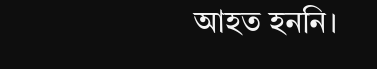আহত হননি।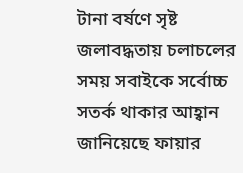টানা বর্ষণে সৃষ্ট জলাবদ্ধতায় চলাচলের সময় সবাইকে সর্বোচ্চ সতর্ক থাকার আহ্বান জানিয়েছে ফায়ার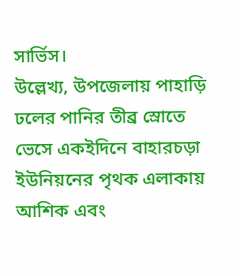সার্ভিস।
উল্লেখ্য, উপজেলায় পাহাড়ি ঢলের পানির তীব্র স্রোতে ভেসে একইদিনে বাহারচড়া ইউনিয়নের পৃথক এলাকায় আশিক এবং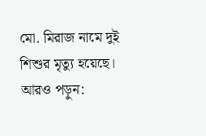মো. মিরাজ নামে দুই শিশুর মৃত্যু হয়েছে।
আরও পড়ুন: